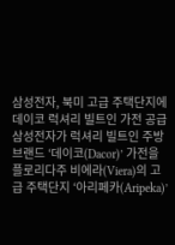삼성전자, 북미 고급 주택단지에 데이코 럭셔리 빌트인 가전 공급
삼성전자가 럭셔리 빌트인 주방 브랜드 ‘데이코(Dacor)’ 가전을 플로리다주 비에라(Viera)의 고급 주택단지 ‘아리페카(Aripeka)’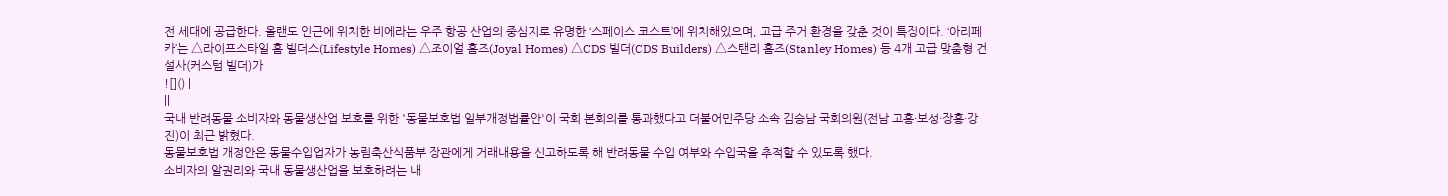전 세대에 공급한다. 올랜도 인근에 위치한 비에라는 우주 항공 산업의 중심지로 유명한 ‘스페이스 코스트’에 위치해있으며, 고급 주거 환경을 갖춘 것이 특징이다. ‘아리페카’는 △라이프스타일 홈 빌더스(Lifestyle Homes) △조이얼 홈즈(Joyal Homes) △CDS 빌더(CDS Builders) △스탠리 홈즈(Stanley Homes) 등 4개 고급 맞춤형 건설사(커스텀 빌더)가
![]() |
||
국내 반려동물 소비자와 동물생산업 보호를 위한 '동물보호법 일부개정법률안'이 국회 본회의를 통과했다고 더불어민주당 소속 김승남 국회의원(전남 고흥·보성·장흥·강진)이 최근 밝혔다.
동물보호법 개정안은 동물수입업자가 농림축산식품부 장관에게 거래내용을 신고하도록 해 반려동물 수입 여부와 수입국을 추적할 수 있도록 했다.
소비자의 알권리와 국내 동물생산업을 보호하려는 내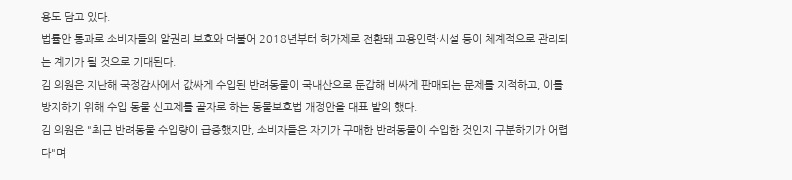용도 담고 있다.
법률안 통과로 소비자들의 알권리 보호와 더불어 2018년부터 허가제로 전환돼 고용인력·시설 등이 체계적으로 관리되는 계기가 될 것으로 기대된다.
김 의원은 지난해 국정감사에서 값싸게 수입된 반려동물이 국내산으로 둔갑해 비싸게 판매되는 문제를 지적하고, 이를 방지하기 위해 수입 동물 신고제를 골자로 하는 동물보호법 개정안을 대표 발의 했다.
김 의원은 "최근 반려동물 수입량이 급증했지만, 소비자들은 자기가 구매한 반려동물이 수입한 것인지 구분하기가 어렵다"며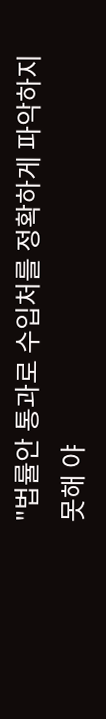"법률안 통과로 수입처를 정확하게 파악하지 못해 야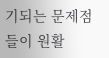기되는 문제점들이 원활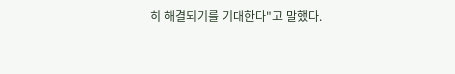히 해결되기를 기대한다"고 말했다.